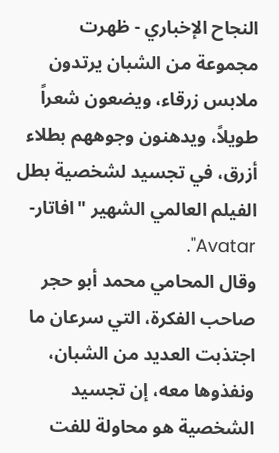النجاح الإخباري - ظهرت مجموعة من الشبان يرتدون ملابس زرقاء، ويضعون شعراً طويلاً، ويدهنون وجوههم بطلاء أزرق، في تجسيد لشخصية بطل الفيلم العالمي الشهير "افاتار-Avatar".
وقال المحامي محمد أبو حجر صاحب الفكرة، التي سرعان ما اجتذبت العديد من الشبان، ونفذوها معه، إن تجسيد الشخصية هو محاولة للفت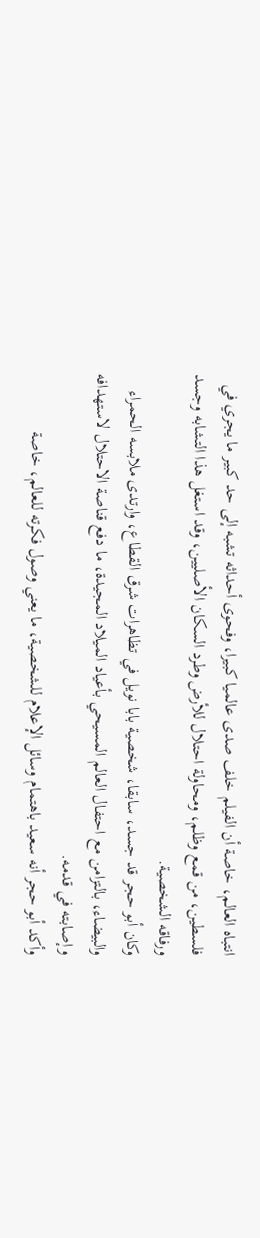انتباه العالم، خاصة أن الفيلم خلف صدى عالميا كبيرا، وفحوى أحداثه تشبه إلى حد كبير ما يجري في فلسطين، من قمع وظلم، ومحاولة احتلال للأرض وطرد السكان الأصليين، وقد استغل هذا التشابه وجسد ورفاقه الشخصية.
وكان أبو حجر قد جسد، سابقا، شخصية بابا نويل في تظاهرات شرق القطاع، وارتدى ملابسه الحمراء والبيضاء، بالتزامن مع احتفال العالم المسيحي بأعياد الميلاد المجيدة، ما دفع قناصة الاحتلال لاستهدافه وإصابته في قدمه.
وأكد أبو حجر أنه سعيد باهتمام وسائل الإعلام للشخصية، ما يعني وصول فكرته للعالم، خاصة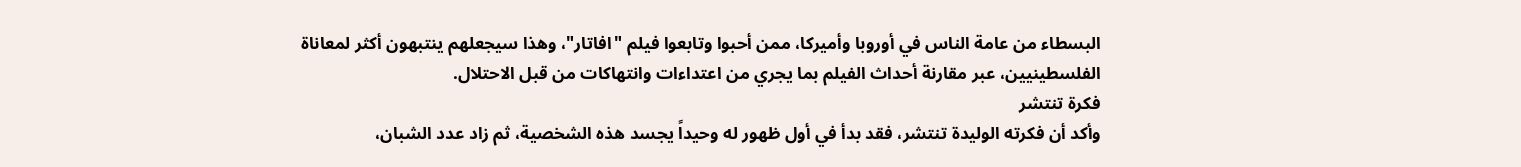البسطاء من عامة الناس في أوروبا وأميركا، ممن أحبوا وتابعوا فيلم "افاتار"، وهذا سيجعلهم ينتبهون أكثر لمعاناة الفلسطينيين، عبر مقارنة أحداث الفيلم بما يجري من اعتداءات وانتهاكات من قبل الاحتلال.
فكرة تنتشر
وأكد أن فكرته الوليدة تنتشر، فقد بدأ في أول ظهور له وحيداً يجسد هذه الشخصية، ثم زاد عدد الشبان،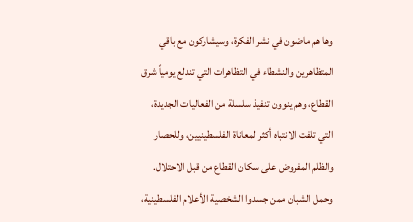وها هم ماضون في نشر الفكرة، وسيشاركون مع باقي المتظاهرين والنشطاء في التظاهرات التي تندلع يومياً شرق القطاع، وهم ينوون تنفيذ سلسلة من الفعاليات الجديدة، التي تلفت الانتباه أكثر لمعاناة الفلسطينيين، وللحصار والظلم المفروض على سكان القطاع من قبل الاحتلال.
وحمل الشبان ممن جسدوا الشخصية الأعلام الفلسطينية،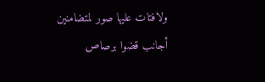ولافتات عليها صور لمتضامنين أجانب قضوا برصاص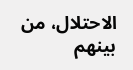الاحتلال، من بينهم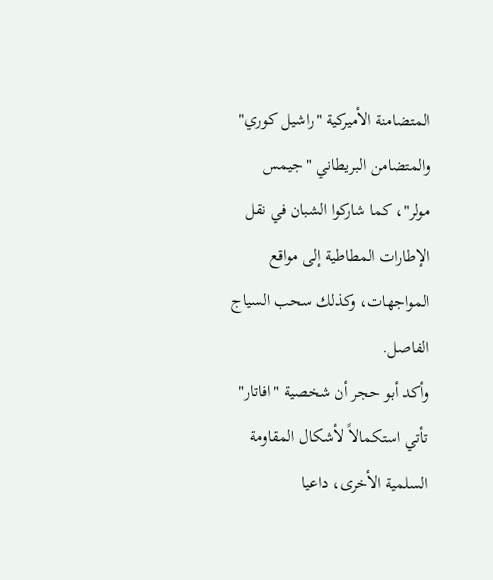المتضامنة الأميركية "راشيل كوري" والمتضامن البريطاني "جيمس مولر"، كما شاركوا الشبان في نقل الإطارات المطاطية إلى مواقع المواجهات، وكذلك سحب السياج الفاصل.
وأكد أبو حجر أن شخصية "افاتار" تأتي استكمالاً لأشكال المقاومة السلمية الأخرى، داعيا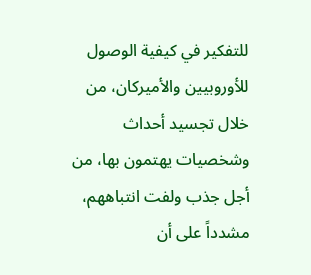للتفكير في كيفية الوصول للأوروبيين والأميركان، من خلال تجسيد أحداث وشخصيات يهتمون بها، من أجل جذب ولفت انتباههم، مشدداً على أن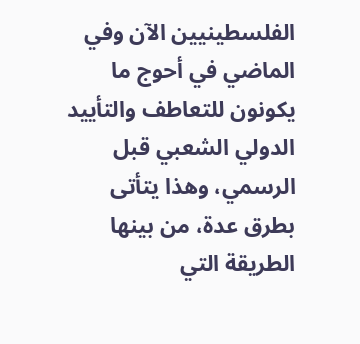الفلسطينيين الآن وفي الماضي في أحوج ما يكونون للتعاطف والتأييد الدولي الشعبي قبل الرسمي، وهذا يتأتى بطرق عدة، من بينها الطريقة التي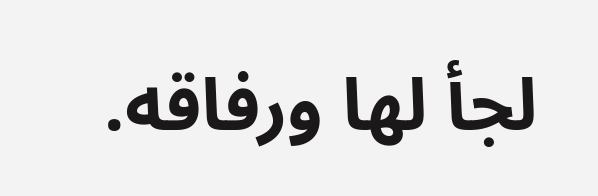لجأ لها ورفاقه.